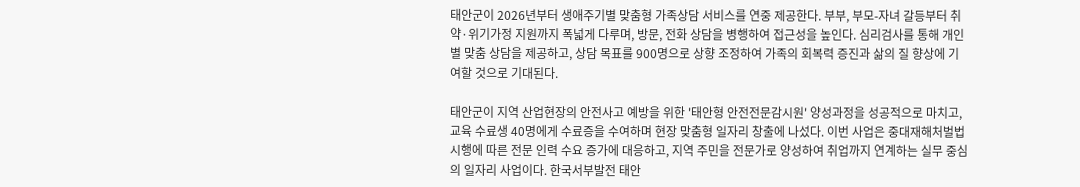태안군이 2026년부터 생애주기별 맞춤형 가족상담 서비스를 연중 제공한다. 부부, 부모-자녀 갈등부터 취약·위기가정 지원까지 폭넓게 다루며, 방문, 전화 상담을 병행하여 접근성을 높인다. 심리검사를 통해 개인별 맞춤 상담을 제공하고, 상담 목표를 900명으로 상향 조정하여 가족의 회복력 증진과 삶의 질 향상에 기여할 것으로 기대된다.

태안군이 지역 산업현장의 안전사고 예방을 위한 '태안형 안전전문감시원' 양성과정을 성공적으로 마치고, 교육 수료생 40명에게 수료증을 수여하며 현장 맞춤형 일자리 창출에 나섰다. 이번 사업은 중대재해처벌법 시행에 따른 전문 인력 수요 증가에 대응하고, 지역 주민을 전문가로 양성하여 취업까지 연계하는 실무 중심의 일자리 사업이다. 한국서부발전 태안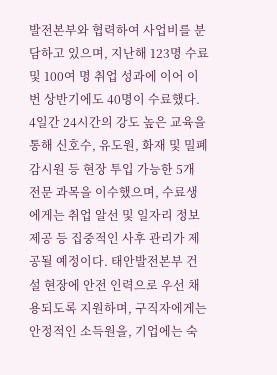발전본부와 협력하여 사업비를 분담하고 있으며, 지난해 123명 수료 및 100여 명 취업 성과에 이어 이번 상반기에도 40명이 수료했다. 4일간 24시간의 강도 높은 교육을 통해 신호수, 유도원, 화재 및 밀폐감시원 등 현장 투입 가능한 5개 전문 과목을 이수했으며, 수료생에게는 취업 알선 및 일자리 정보 제공 등 집중적인 사후 관리가 제공될 예정이다. 태안발전본부 건설 현장에 안전 인력으로 우선 채용되도록 지원하며, 구직자에게는 안정적인 소득원을, 기업에는 숙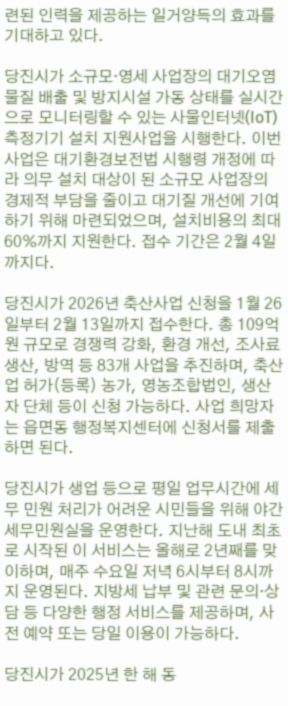련된 인력을 제공하는 일거양득의 효과를 기대하고 있다.

당진시가 소규모·영세 사업장의 대기오염물질 배출 및 방지시설 가동 상태를 실시간으로 모니터링할 수 있는 사물인터넷(IoT) 측정기기 설치 지원사업을 시행한다. 이번 사업은 대기환경보전법 시행령 개정에 따라 의무 설치 대상이 된 소규모 사업장의 경제적 부담을 줄이고 대기질 개선에 기여하기 위해 마련되었으며, 설치비용의 최대 60%까지 지원한다. 접수 기간은 2월 4일까지다.

당진시가 2026년 축산사업 신청을 1월 26일부터 2월 13일까지 접수한다. 총 109억 원 규모로 경쟁력 강화, 환경 개선, 조사료 생산, 방역 등 83개 사업을 추진하며, 축산업 허가(등록) 농가, 영농조합법인, 생산자 단체 등이 신청 가능하다. 사업 희망자는 읍면동 행정복지센터에 신청서를 제출하면 된다.

당진시가 생업 등으로 평일 업무시간에 세무 민원 처리가 어려운 시민들을 위해 야간 세무민원실을 운영한다. 지난해 도내 최초로 시작된 이 서비스는 올해로 2년째를 맞이하며, 매주 수요일 저녁 6시부터 8시까지 운영된다. 지방세 납부 및 관련 문의·상담 등 다양한 행정 서비스를 제공하며, 사전 예약 또는 당일 이용이 가능하다.

당진시가 2025년 한 해 동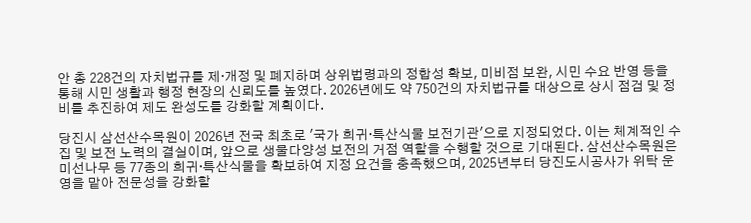안 총 228건의 자치법규를 제·개정 및 폐지하며 상위법령과의 정합성 확보, 미비점 보완, 시민 수요 반영 등을 통해 시민 생활과 행정 현장의 신뢰도를 높였다. 2026년에도 약 750건의 자치법규를 대상으로 상시 점검 및 정비를 추진하여 제도 완성도를 강화할 계획이다.

당진시 삼선산수목원이 2026년 전국 최초로 '국가 희귀·특산식물 보전기관'으로 지정되었다. 이는 체계적인 수집 및 보전 노력의 결실이며, 앞으로 생물다양성 보전의 거점 역할을 수행할 것으로 기대된다. 삼선산수목원은 미선나무 등 77종의 희귀·특산식물을 확보하여 지정 요건을 충족했으며, 2025년부터 당진도시공사가 위탁 운영을 맡아 전문성을 강화할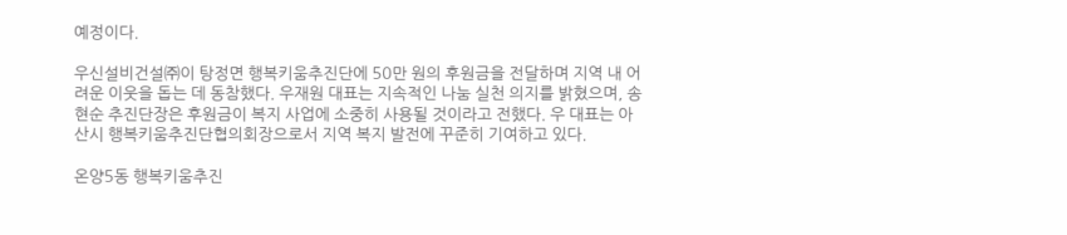예정이다.

우신설비건설㈜이 탕정면 행복키움추진단에 50만 원의 후원금을 전달하며 지역 내 어려운 이웃을 돕는 데 동참했다. 우재원 대표는 지속적인 나눔 실천 의지를 밝혔으며, 송현순 추진단장은 후원금이 복지 사업에 소중히 사용될 것이라고 전했다. 우 대표는 아산시 행복키움추진단협의회장으로서 지역 복지 발전에 꾸준히 기여하고 있다.

온양5동 행복키움추진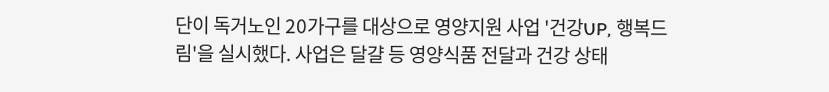단이 독거노인 20가구를 대상으로 영양지원 사업 '건강UP, 행복드림'을 실시했다. 사업은 달걀 등 영양식품 전달과 건강 상태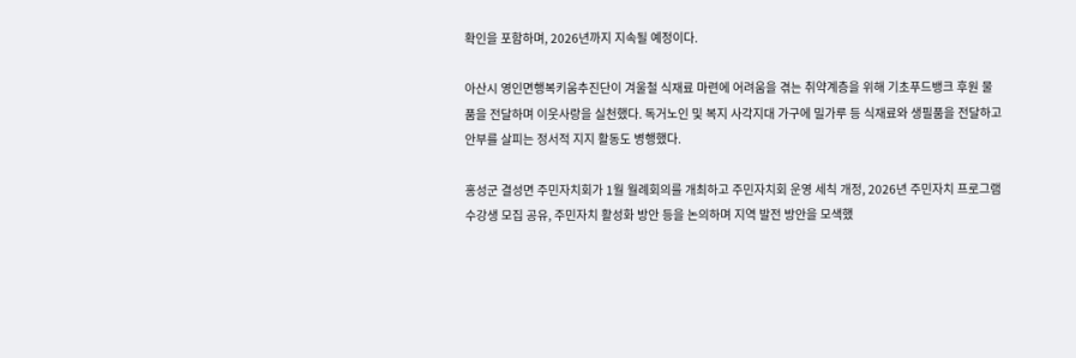확인을 포함하며, 2026년까지 지속될 예정이다.

아산시 영인면행복키움추진단이 겨울철 식재료 마련에 어려움을 겪는 취약계층을 위해 기초푸드뱅크 후원 물품을 전달하며 이웃사랑을 실천했다. 독거노인 및 복지 사각지대 가구에 밀가루 등 식재료와 생필품을 전달하고 안부를 살피는 정서적 지지 활동도 병행했다.

홍성군 결성면 주민자치회가 1월 월례회의를 개최하고 주민자치회 운영 세칙 개정, 2026년 주민자치 프로그램 수강생 모집 공유, 주민자치 활성화 방안 등을 논의하며 지역 발전 방안을 모색했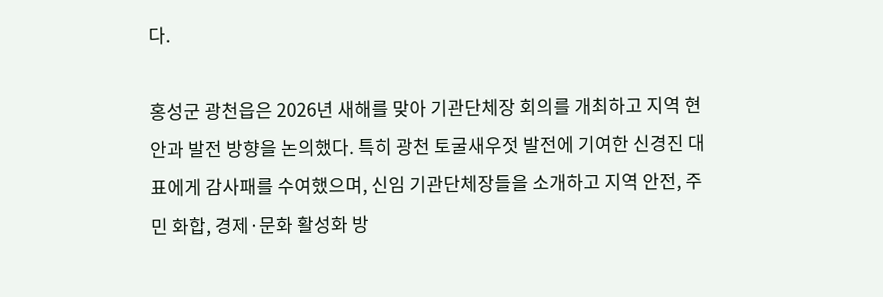다.

홍성군 광천읍은 2026년 새해를 맞아 기관단체장 회의를 개최하고 지역 현안과 발전 방향을 논의했다. 특히 광천 토굴새우젓 발전에 기여한 신경진 대표에게 감사패를 수여했으며, 신임 기관단체장들을 소개하고 지역 안전, 주민 화합, 경제·문화 활성화 방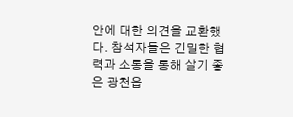안에 대한 의견을 교환했다. 참석자들은 긴밀한 협력과 소통을 통해 살기 좋은 광천읍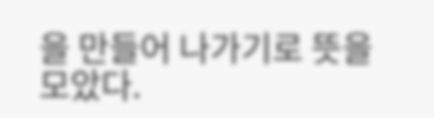을 만들어 나가기로 뜻을 모았다.